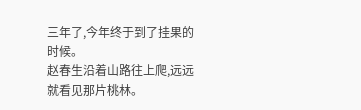三年了,今年终于到了挂果的时候。
赵春生沿着山路往上爬,远远就看见那片桃林。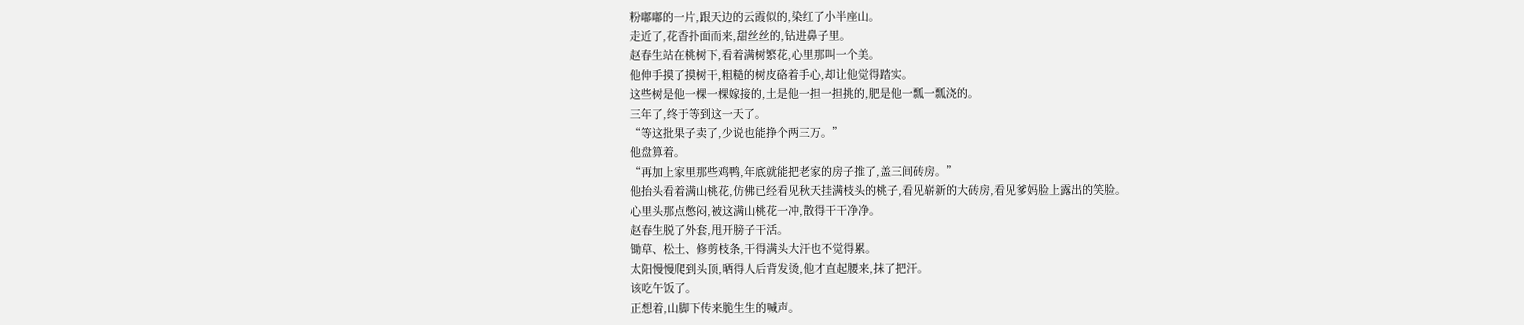粉嘟嘟的一片,跟天边的云霞似的,染红了小半座山。
走近了,花香扑面而来,甜丝丝的,钻进鼻子里。
赵春生站在桃树下,看着满树繁花,心里那叫一个美。
他伸手摸了摸树干,粗糙的树皮硌着手心,却让他觉得踏实。
这些树是他一棵一棵嫁接的,土是他一担一担挑的,肥是他一瓢一瓢浇的。
三年了,终于等到这一天了。
“等这批果子卖了,少说也能挣个两三万。”
他盘算着。
“再加上家里那些鸡鸭,年底就能把老家的房子推了,盖三间砖房。”
他抬头看着满山桃花,仿佛已经看见秋天挂满枝头的桃子,看见崭新的大砖房,看见爹妈脸上露出的笑脸。
心里头那点憋闷,被这满山桃花一冲,散得干干净净。
赵春生脱了外套,甩开膀子干活。
锄草、松土、修剪枝条,干得满头大汗也不觉得累。
太阳慢慢爬到头顶,晒得人后背发烫,他才直起腰来,抹了把汗。
该吃午饭了。
正想着,山脚下传来脆生生的喊声。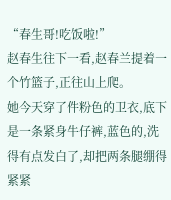“春生哥!吃饭啦!”
赵春生往下一看,赵春兰提着一个竹篮子,正往山上爬。
她今天穿了件粉色的卫衣,底下是一条紧身牛仔裤,蓝色的,洗得有点发白了,却把两条腿绷得紧紧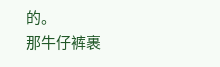的。
那牛仔裤裹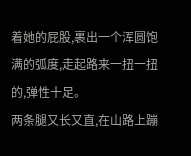着她的屁股,裹出一个浑圆饱满的弧度,走起路来一扭一扭的,弹性十足。
两条腿又长又直,在山路上蹦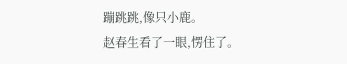蹦跳跳,像只小鹿。
赵春生看了一眼,愣住了。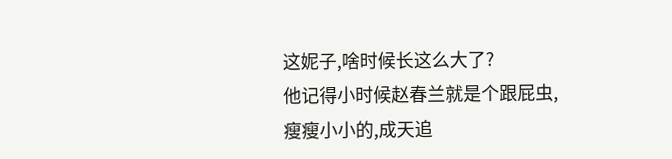这妮子,啥时候长这么大了?
他记得小时候赵春兰就是个跟屁虫,瘦瘦小小的,成天追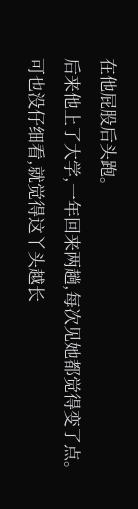在他屁股后头跑。
后来他上了大学,一年回来两趟,每次见她都觉得变了点。
可也没仔细看,就觉得这丫头越长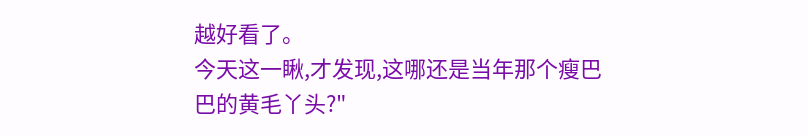越好看了。
今天这一瞅,才发现,这哪还是当年那个瘦巴巴的黄毛丫头?"